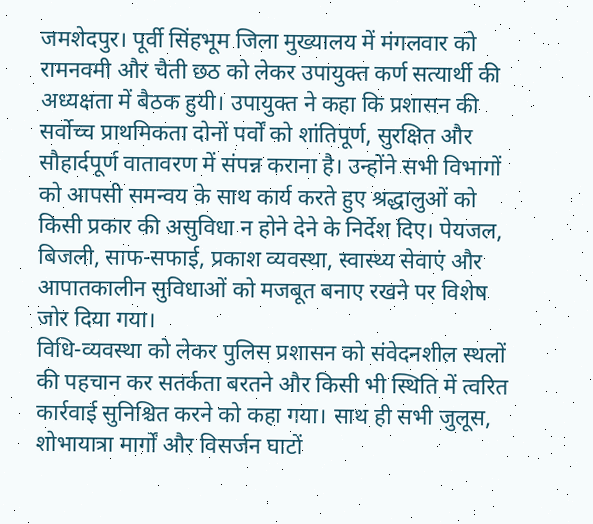जमशेदपुर। पूर्वी सिंहभूम जिला मुख्यालय में मंगलवार को रामनवमी और चैती छठ को लेकर उपायुक्त कर्ण सत्यार्थी की अध्यक्षता में बैठक हुयी। उपायुक्त ने कहा कि प्रशासन की सर्वोच्च प्राथमिकता दोनों पर्वों को शांतिपूर्ण, सुरक्षित और सौहार्दपूर्ण वातावरण में संपन्न कराना है। उन्होंने सभी विभागों को आपसी समन्वय के साथ कार्य करते हुए श्रद्धालुओं को किसी प्रकार की असुविधा न होने देने के निर्देश दिए। पेयजल, बिजली, साफ-सफाई, प्रकाश व्यवस्था, स्वास्थ्य सेवाएं और आपातकालीन सुविधाओं को मजबूत बनाए रखने पर विशेष जोर दिया गया।
विधि-व्यवस्था को लेकर पुलिस प्रशासन को संवेदनशील स्थलों की पहचान कर सतर्कता बरतने और किसी भी स्थिति में त्वरित कार्रवाई सुनिश्चित करने को कहा गया। साथ ही सभी जुलूस, शोभायात्रा मार्गों और विसर्जन घाटों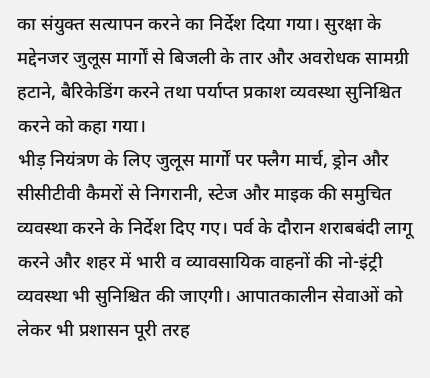का संयुक्त सत्यापन करने का निर्देश दिया गया। सुरक्षा के मद्देनजर जुलूस मार्गों से बिजली के तार और अवरोधक सामग्री हटाने, बैरिकेडिंग करने तथा पर्याप्त प्रकाश व्यवस्था सुनिश्चित करने को कहा गया।
भीड़ नियंत्रण के लिए जुलूस मार्गों पर फ्लैग मार्च, ड्रोन और सीसीटीवी कैमरों से निगरानी, स्टेज और माइक की समुचित व्यवस्था करने के निर्देश दिए गए। पर्व के दौरान शराबबंदी लागू करने और शहर में भारी व व्यावसायिक वाहनों की नो-इंट्री व्यवस्था भी सुनिश्चित की जाएगी। आपातकालीन सेवाओं को लेकर भी प्रशासन पूरी तरह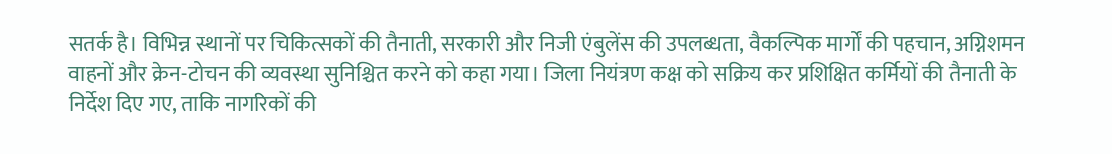सतर्क है। विभिन्न स्थानों पर चिकित्सकों की तैनाती, सरकारी और निजी एंबुलेंस की उपलब्धता, वैकल्पिक मार्गों की पहचान, अग्निशमन वाहनों और क्रेन-टोचन की व्यवस्था सुनिश्चित करने को कहा गया। जिला नियंत्रण कक्ष को सक्रिय कर प्रशिक्षित कर्मियों की तैनाती के निर्देश दिए गए, ताकि नागरिकों की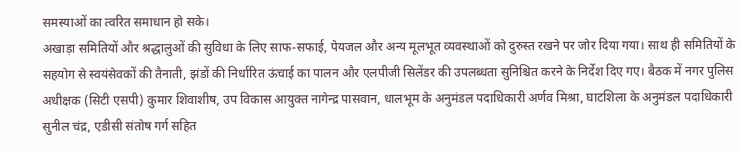समस्याओं का त्वरित समाधान हो सके।
अखाड़ा समितियों और श्रद्धालुओं की सुविधा के लिए साफ-सफाई, पेयजल और अन्य मूलभूत व्यवस्थाओं को दुरुस्त रखने पर जोर दिया गया। साथ ही समितियों के सहयोग से स्वयंसेवकों की तैनाती, झंडों की निर्धारित ऊंचाई का पालन और एलपीजी सिलेंडर की उपलब्धता सुनिश्चित करने के निर्देश दिए गए। बैठक में नगर पुलिस अधीक्षक (सिटी एसपी) कुमार शिवाशीष, उप विकास आयुक्त नागेन्द्र पासवान, धालभूम के अनुमंडल पदाधिकारी अर्णव मिश्रा, घाटशिला के अनुमंडल पदाधिकारी सुनील चंद्र, एडीसी संतोष गर्ग सहित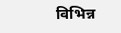विभिन्न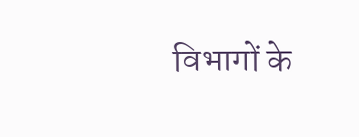विभागों के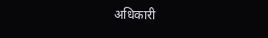अधिकारी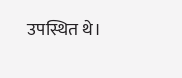उपस्थित थे।